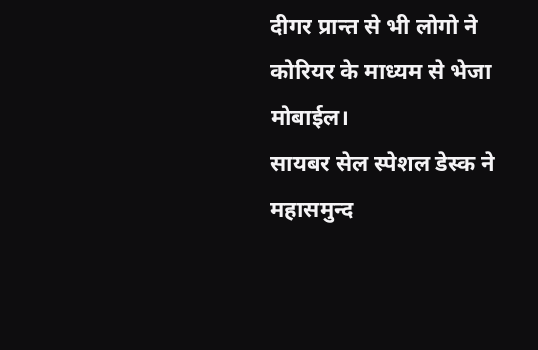दीगर प्रान्त से भी लोगो ने कोरियर के माध्यम से भेजा मोबाईल।
सायबर सेल स्पेशल डेस्क ने महासमुन्द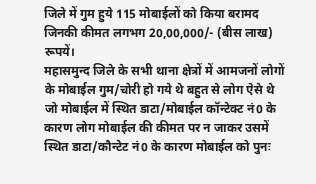जिले में गुम हुये 115 मोबाईलों को किया बरामद जिनकी कीमत लगभग 20,00,000/- (बीस लाख) रूपयें।
महासमुन्द जिले के सभी थाना क्षेत्रों में आमजनों लोगों के मोबाईल गुम/चोरी हो गये थे बहुत से लोग ऐसे थे जो मोबाईल में स्थित डाटा/मोबाईल कॉन्टेक्ट नं0 के कारण लोग मोबाईल की कीमत पर न जाकर उसमें स्थित डाटा/कौन्टेट नं0 के कारण मोबाईल को पुनः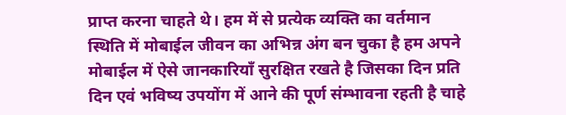प्राप्त करना चाहते थे। हम में से प्रत्येक व्यक्ति का वर्तमान स्थिति में मोबाईल जीवन का अभिन्न अंग बन चुका है हम अपने मोबाईल में ऐसे जानकारियॉं सुरक्षित रखते है जिसका दिन प्रति दिन एवं भविष्य उपयोंग में आने की पूर्ण संम्भावना रहती है चाहे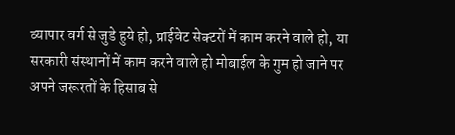व्यापार वर्ग से जुडे हुये हो, प्राईवेट सेक्टरों में काम करने वाले हो, या सरकारी संस्थानों में काम करने वाले हो मोबाईल के गुम हो जाने पर अपने जरूरतों के हिसाब से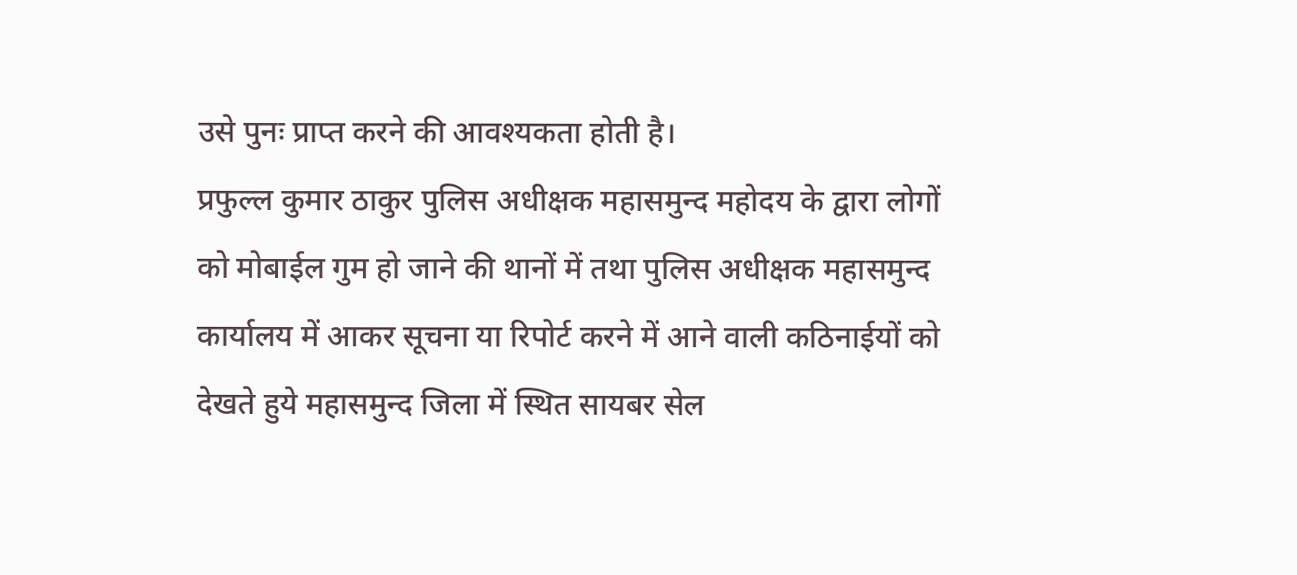उसे पुनः प्राप्त करने की आवश्यकता होती है।
प्रफुल्ल कुमार ठाकुर पुलिस अधीक्षक महासमुन्द महोदय के द्वारा लोगों को मोबाईल गुम हो जाने की थानों में तथा पुलिस अधीक्षक महासमुन्द कार्यालय में आकर सूचना या रिपोर्ट करने में आने वाली कठिनाईयों को देखते हुये महासमुन्द जिला में स्थित सायबर सेल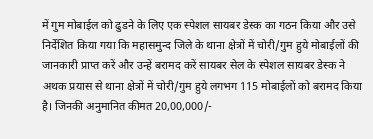में गुम मोबाईल को ढुडने के लिए एक स्पेशल सायबर डेस्क का गठन किया और उसे निर्देशित किया गया कि महासमुन्द जिले के थाना क्षेत्रों में चोरी/गुम हुये मोबाईलों की जानकारी प्राप्त करें और उन्हें बरामद करें सायबर सेल के स्पेशल सायबर डेस्क ने अथक प्रयास से थाना क्षेत्रों में चोरी/गुम हुये लगभग 115 मोबाईलों को बरामद किया है। जिनकी अनुमानित कीमत 20,00,000/-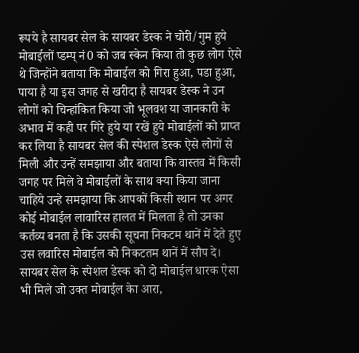रूपये है सायबर सेल के सायबर डेस्क ने चोरी/गुम हुये मोबाईलों प्डम्प् नं0 को जब स्केन किया तो कुछ लोग ऐसे थे जिन्होंने बताया कि मोबाईल को गिरा हुआ, पडा हुआ, पाया है या इस जगह से खरीदा है सायबर डेस्क ने उन लोगों को चिन्हांकित किया जो भूलवश या जानकारी के अभाव में कही पर गिरे हुये या रखें हुये मोबाईलों को प्राप्त कर लिया है सायबर सेल की स्पेशल डेस्क ऐसे लोगों से मिली और उन्हें समझाया और बताया कि वास्तव में किसी जगह पर मिले वे मोबाईलों के साथ क्या किया जाना चाहिये उन्हे समझाया कि आपकों किसी स्थान पर अगर कोई मोबाईल लावारिस हालत में मिलता है तो उनका कर्तव्य बनता है कि उसकी सूचना निकटम थानें में देते हुए उस लवारिस मोबाईल को निकटतम थानें में सौप दे। सायबर सेल के स्पेशल डेस्क को दो मोबाईल धारक ऐसा भी मिले जो उक्त मोबाईल केा आरा,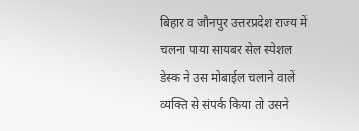बिहार व जौनपुर उत्तरप्रदेश राज्य में चलना पाया सायबर सेल स्पेशल डेस्क ने उस मोबाईल चलाने वालें व्यक्ति से संपर्क किया तो उसने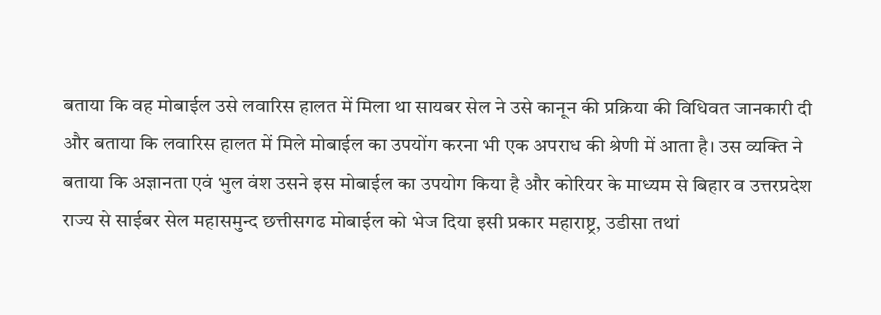बताया कि वह मोबाईल उसे लवारिस हालत में मिला था सायबर सेल ने उसे कानून की प्रक्रिया की विधिवत जानकारी दी और बताया कि लवारिस हालत में मिले मोबाईल का उपयोंग करना भी एक अपराध की श्रेणी में आता है। उस व्यक्ति ने बताया कि अज्ञानता एवं भुल वंश उसने इस मोबाईल का उपयोग किया है और कोरियर के माध्यम से बिहार व उत्तरप्रदेश राज्य से साईबर सेल महासमुन्द छत्तीसगढ मोबाईल को भेज दिया इसी प्रकार महाराष्ट्र, उडीसा तथां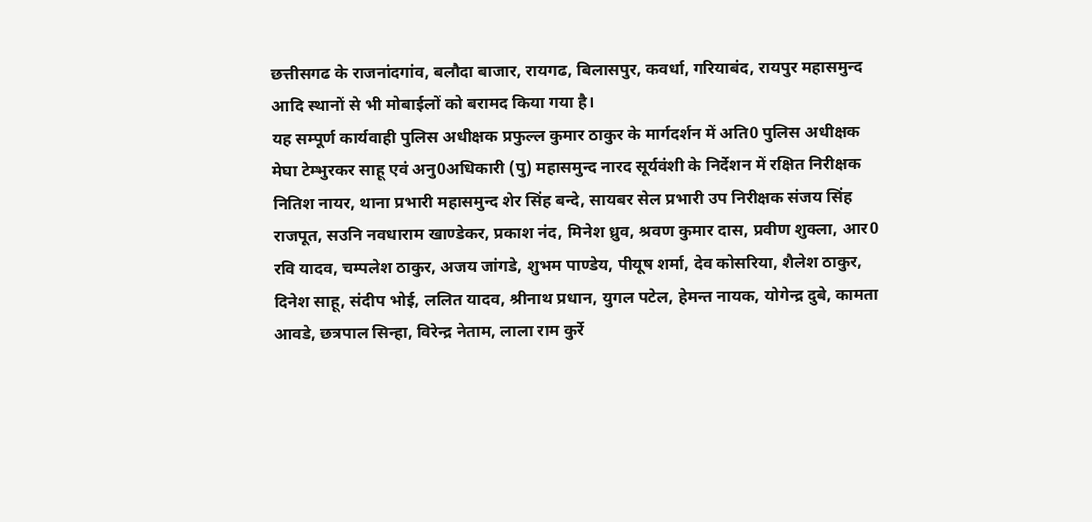छत्तीसगढ के राजनांदगांव, बलौदा बाजार, रायगढ, बिलासपुर, कवर्धा, गरियाबंद, रायपुर महासमुन्द आदि स्थानों से भी मोबाईलों को बरामद किया गया है।
यह सम्पूर्ण कार्यवाही पुलिस अधीक्षक प्रफुल्ल कुमार ठाकुर के मार्गदर्शन में अति0 पुलिस अधीक्षक मेघा टेम्भुरकर साहू एवं अनु0अधिकारी (पु) महासमुन्द नारद सूर्यवंशी के निर्देशन में रक्षित निरीक्षक नितिश नायर, थाना प्रभारी महासमुन्द शेर सिंह बन्दे, सायबर सेल प्रभारी उप निरीक्षक संजय सिंह राजपूत, सउनि नवधाराम खाण्डेकर, प्रकाश नंद, मिनेश ध्रुव, श्रवण कुमार दास, प्रवीण शुक्ला, आर0 रवि यादव, चम्पलेश ठाकुर, अजय जांगडे, शुभम पाण्डेय, पीयूष शर्मा, देव कोसरिया, शैलेश ठाकुर, दिनेश साहू, संदीप भोई, ललित यादव, श्रीनाथ प्रधान, युगल पटेल, हेमन्त नायक, योगेन्द्र दुबे, कामता आवडे, छत्रपाल सिन्हा, विरेन्द्र नेताम, लाला राम कुर्रे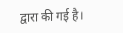द्वारा की गई है।